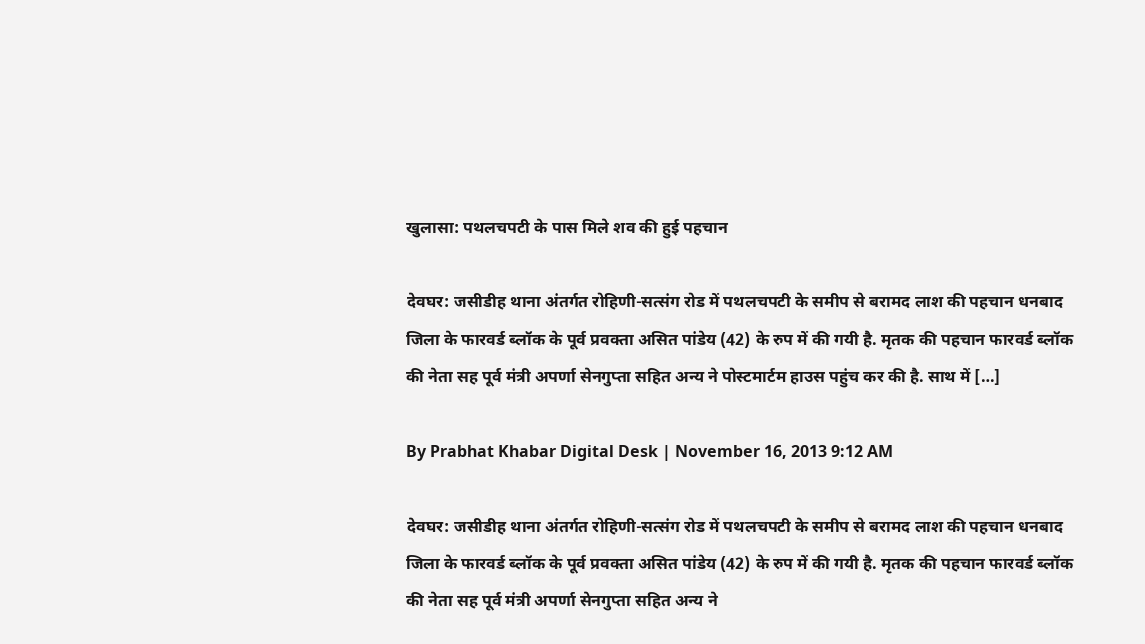खुलासा: पथलचपटी के पास मिले शव की हुई पहचान

देवघर: जसीडीह थाना अंतर्गत रोहिणी-सत्संग रोड में पथलचपटी के समीप से बरामद लाश की पहचान धनबाद जिला के फारवर्ड ब्लॉक के पूर्व प्रवक्ता असित पांडेय (42) के रुप में की गयी है. मृतक की पहचान फारवर्ड ब्लॉक की नेता सह पूर्व मंत्री अपर्णा सेनगुप्ता सहित अन्य ने पोस्टमार्टम हाउस पहुंच कर की है. साथ में […]

By Prabhat Khabar Digital Desk | November 16, 2013 9:12 AM

देवघर: जसीडीह थाना अंतर्गत रोहिणी-सत्संग रोड में पथलचपटी के समीप से बरामद लाश की पहचान धनबाद जिला के फारवर्ड ब्लॉक के पूर्व प्रवक्ता असित पांडेय (42) के रुप में की गयी है. मृतक की पहचान फारवर्ड ब्लॉक की नेता सह पूर्व मंत्री अपर्णा सेनगुप्ता सहित अन्य ने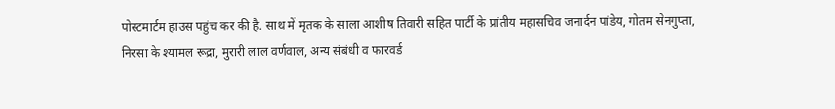पोस्टमार्टम हाउस पहुंच कर की है. साथ में मृतक के साला आशीष तिवारी सहित पार्टी के प्रांतीय महासचिव जनार्दन पांडेय, गोतम सेनगुप्ता, निरसा के श्यामल रूद्रा, मुरारी लाल वर्णवाल, अन्य संबंधी व फारवर्ड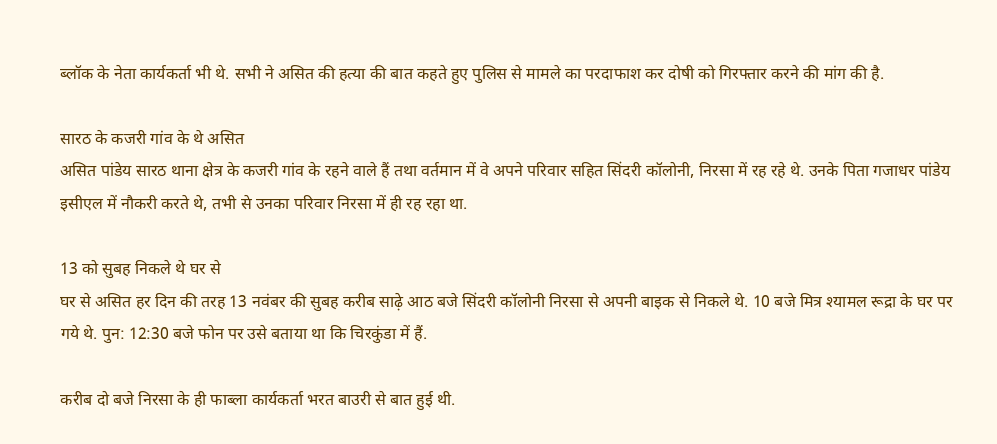ब्लॉक के नेता कार्यकर्ता भी थे. सभी ने असित की हत्या की बात कहते हुए पुलिस से मामले का परदाफाश कर दोषी को गिरफ्तार करने की मांग की है.

सारठ के कजरी गांव के थे असित
असित पांडेय सारठ थाना क्षेत्र के कजरी गांव के रहने वाले हैं तथा वर्तमान में वे अपने परिवार सहित सिंदरी कॉलोनी, निरसा में रह रहे थे. उनके पिता गजाधर पांडेय इसीएल में नौकरी करते थे, तभी से उनका परिवार निरसा में ही रह रहा था.

13 को सुबह निकले थे घर से
घर से असित हर दिन की तरह 13 नवंबर की सुबह करीब साढ़े आठ बजे सिंदरी कॉलोनी निरसा से अपनी बाइक से निकले थे. 10 बजे मित्र श्यामल रूद्रा के घर पर गये थे. पुन: 12:30 बजे फोन पर उसे बताया था कि चिरकुंडा में हैं.

करीब दो बजे निरसा के ही फाब्ला कार्यकर्ता भरत बाउरी से बात हुई थी.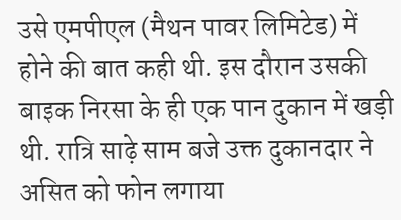उसे एमपीएल (मैथन पावर लिमिटेड) में होने की बात कही थी. इस दौरान उसकी बाइक निरसा के ही एक पान दुकान में खड़ी थी. रात्रि साढ़े साम बजे उक्त दुकानदार ने असित को फोन लगाया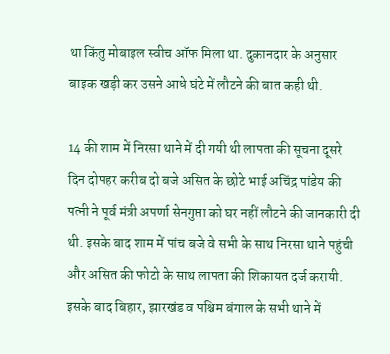था किंतु मोबाइल स्वीच ऑफ मिला था. दुकानदार के अनुसार बाइक खड़ी कर उसने आधे घंटे में लौटने की बात कही थी.

14 की शाम में निरसा थाने में दी गयी थी लापता की सूचना दूसरे दिन दोपहर करीब दो बजे असित के छोटे भाई अचिंद्र पांडेय की पत्नी ने पूर्व मंत्री अपर्णा सेनगुप्ता को घर नहीं लौटने की जानकारी दी थी. इसके बाद शाम में पांच बजे वे सभी के साथ निरसा थाने पहुंची और असित की फोटो के साथ लापता की शिकायत दर्ज करायी. इसके बाद बिहार, झारखंड व पश्चिम बंगाल के सभी थाने में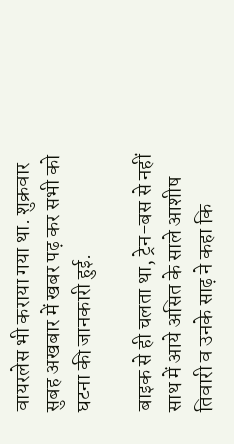वायरलेस भी कराया गया था. शुक्रवार सुबह अखबार में खबर पढ़ कर सभी को घटना की जानकारी हुई.

बाइक से ही चलता था, ट्रेन-बस से नहीं
साथ में आये असित के साले आशीष तिवारी व उनके साढ़ ने कहा कि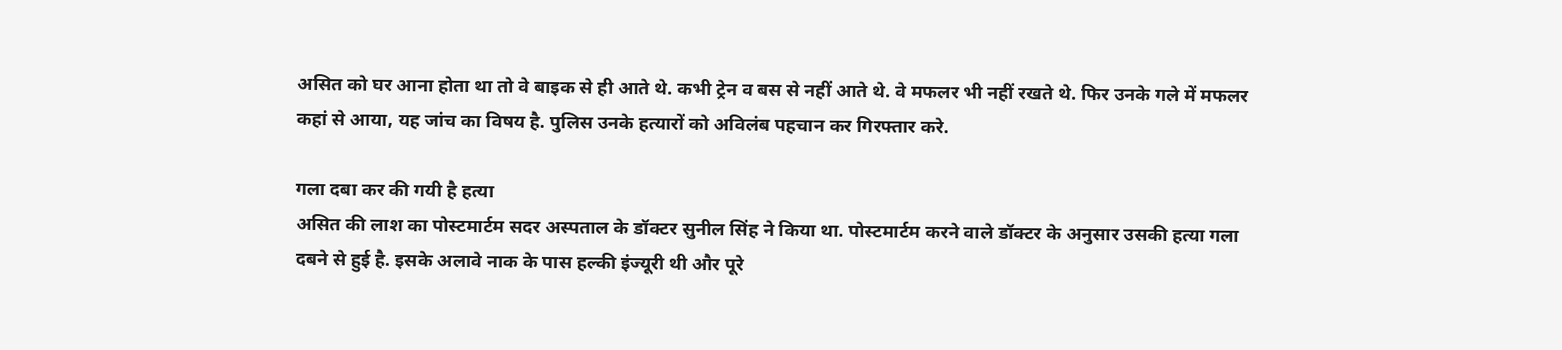असित को घर आना होता था तो वे बाइक से ही आते थे. कभी ट्रेन व बस से नहीं आते थे. वे मफलर भी नहीं रखते थे. फिर उनके गले में मफलर कहां से आया, यह जांच का विषय है. पुलिस उनके हत्यारों को अविलंब पहचान कर गिरफ्तार करे.

गला दबा कर की गयी है हत्या
असित की लाश का पोस्टमार्टम सदर अस्पताल के डॉक्टर सुनील सिंह ने किया था. पोस्टमार्टम करने वाले डॉक्टर के अनुसार उसकी हत्या गला दबने से हुई है. इसके अलावे नाक के पास हल्की इंज्यूरी थी और पूरे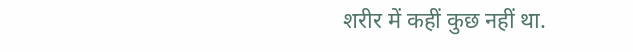शरीर में कहीं कुछ नहीं था.